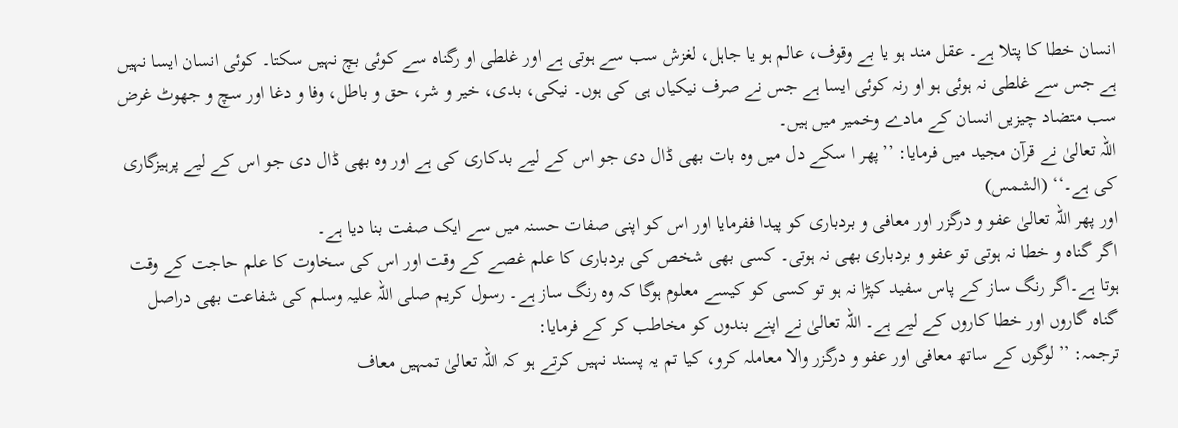انسان خطا کا پتلا ہے۔ عقل مند ہو یا بے وقوف، عالم ہو یا جاہل، لغزش سب سے ہوتی ہے اور غلطی او رگناہ سے کوئی بچ نہیں سکتا۔ کوئی انسان ایسا نہیں ہے جس سے غلطی نہ ہوئی ہو او رنہ کوئی ایسا ہے جس نے صرف نیکیاں ہی کی ہوں۔ نیکی، بدی، خیر و شر، حق و باطل، وفا و دغا اور سچ و جھوٹ غرض سب متضاد چیزیں انسان کے مادے وخمیر میں ہیں۔
اللہ تعالیٰ نے قرآن مجید میں فرمایا: ’’پھر ا سکے دل میں وہ بات بھی ڈال دی جو اس کے لیے بدکاری کی ہے اور وہ بھی ڈال دی جو اس کے لیے پرہیزگاری کی ہے۔‘‘ (الشمس)
اور پھر اللہ تعالیٰ عفو و درگزر اور معافی و بردباری کو پیدا ففرمایا اور اس کو اپنی صفات حسنہ میں سے ایک صفت بنا دیا ہے۔
اگر گناہ و خطا نہ ہوتی تو عفو و بردباری بھی نہ ہوتی۔ کسی بھی شخص کی بردباری کا علم غصے کے وقت اور اس کی سخاوت کا علم حاجت کے وقت ہوتا ہے۔اگر رنگ ساز کے پاس سفید کپڑا نہ ہو تو کسی کو کیسے معلوم ہوگا کہ وہ رنگ ساز ہے۔ رسول کریم صلی اللہ علیہ وسلم کی شفاعت بھی دراصل گناہ گاروں اور خطا کاروں کے لیے ہے۔ اللہ تعالیٰ نے اپنے بندوں کو مخاطب کر کے فرمایا:
ترجمہ: ’’لوگوں کے ساتھ معافی اور عفو و درگزر والا معاملہ کرو، کیا تم یہ پسند نہیں کرتے ہو کہ اللہ تعالیٰ تمہیں معاف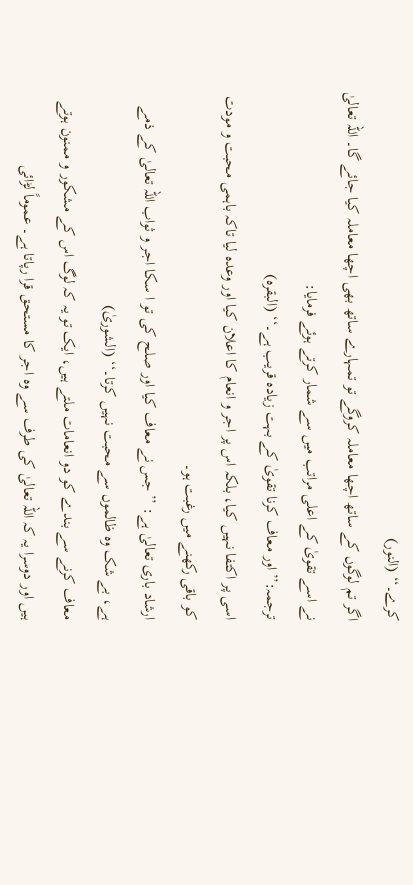کرے۔‘‘ (النور)
اگر تم لوگوں کے ساتھ اچھا معاملہ کروگے تو تمہارے ساتھ بھی اچھا معاملہ کیا جائے گا۔ اللہ تعالیٰ نے اسے تقویٰ کے اعلی مراتب میں سے شمار کرتے ہوئے فرمایا:
ترجمہ:’’اور معاف کرنا تقویٰ کے بہت زیادہ قریب ہے۔‘‘ (البقرہ)
اسی پر اکتفا نہیں کیا، بلکہ اس پر اجر و انعام کا اعلان کیا اور وعدہ لیا تاکہ باہمی محبت و مودت کو باقی رکھنے میں رغبت ہو۔
ارشاد باری تعالیٰ ہے: ’’جس نے معاف کیا اور صلح کی تو ا سکا اجر و ثواب اللہ تعالیٰ کے ذمے ہے، بے شک وہ ظالموں سے محبت نہیں کرتا۔‘‘ (الشوریٰ)
معاف کرنے سے بندے کو دو انعامات ملتے ہیں، ایک تو یہ کہ لوگ اس کے مشکور و ممنون ہوتے ہیں اور دوسرا یہ کہ اللہ تعالیٰ کی طرف سے وہ اجر کا مستحق قرا رپاتا ہے۔ عموماً لڑائی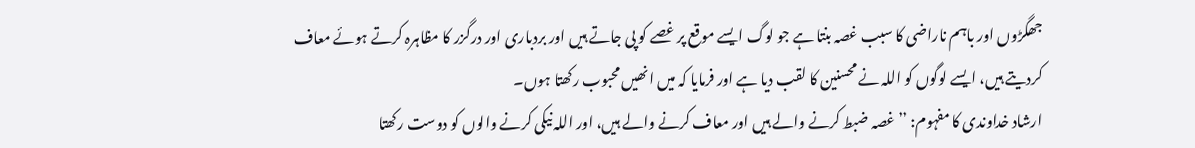جھگڑوں اور باہم ناراضی کا سبب غصہ بنتا ہے جو لوگ ایسے موقع پر غصے کو پی جاتے ہیں اور بردباری اور درگزر کا مظاہرہ کرتے ہوئے معاف کردیتے ہیں، ایسے لوگوں کو اللہ نے محسنین کا لقب دیا ہے اور فرمایا کہ میں انھیں محبوب رکھتا ہوں۔
ارشاد خداوندی کا مفہوم: ’’غصہ ضبط کرنے والے ہیں اور معاف کرنے والے ہیں، اور اللہ نیکی کرنے والوں کو دوست رکھتا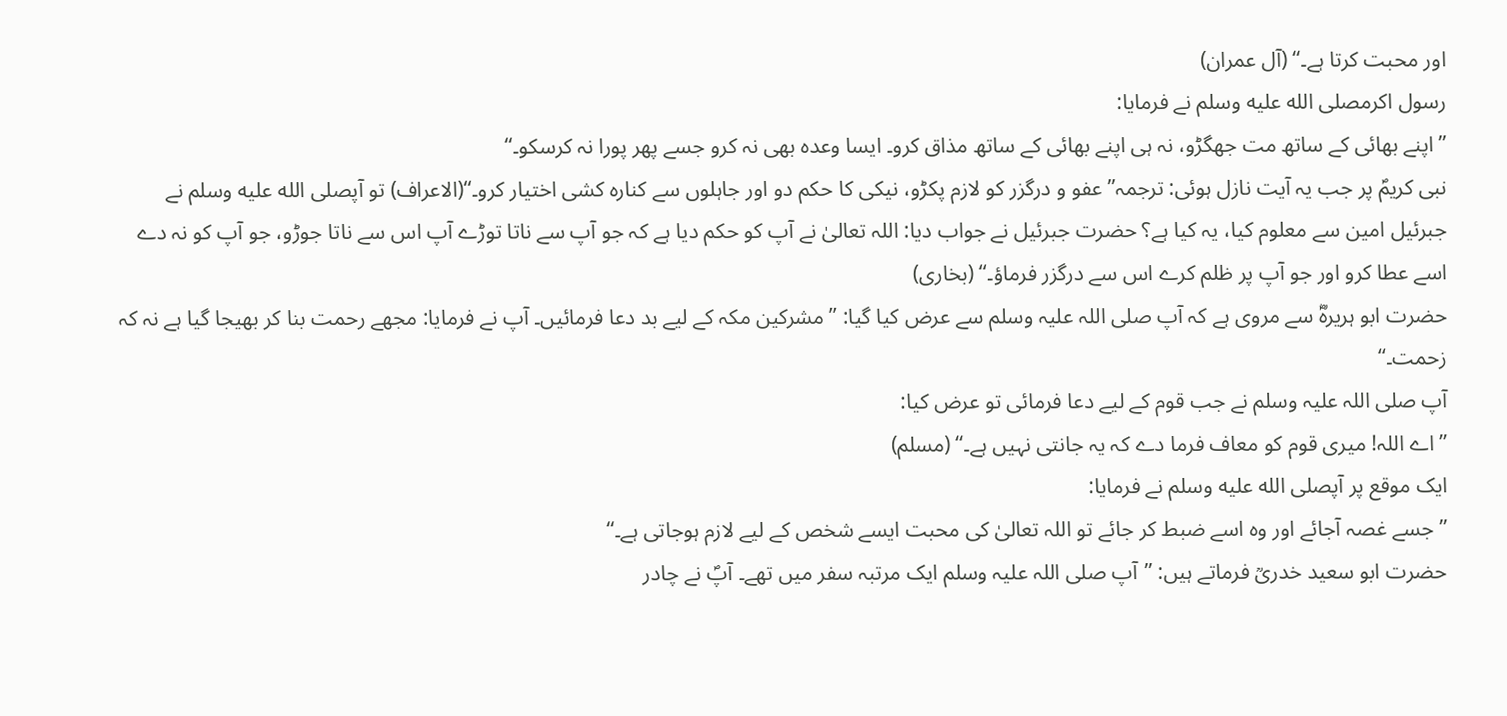اور محبت کرتا ہے۔‘‘ (آل عمران)
رسول اکرمصلى الله عليه وسلم نے فرمایا:
’’اپنے بھائی کے ساتھ مت جھگڑو، نہ ہی اپنے بھائی کے ساتھ مذاق کرو۔ ایسا وعدہ بھی نہ کرو جسے پھر پورا نہ کرسکو۔‘‘
نبی کریمؐ پر جب یہ آیت نازل ہوئی: ترجمہ’’عفو و درگزر کو لازم پکڑو، نیکی کا حکم دو اور جاہلوں سے کنارہ کشی اختیار کرو۔‘‘(الاعراف) تو آپصلى الله عليه وسلم نے جبرئیل امین سے معلوم کیا، یہ کیا ہے؟ حضرت جبرئیل نے جواب دیا: اللہ تعالیٰ نے آپ کو حکم دیا ہے کہ جو آپ سے ناتا توڑے آپ اس سے ناتا جوڑو، جو آپ کو نہ دے اسے عطا کرو اور جو آپ پر ظلم کرے اس سے درگزر فرماؤ۔‘‘ (بخاری)
حضرت ابو ہریرہؓ سے مروی ہے کہ آپ صلی اللہ علیہ وسلم سے عرض کیا گیا: ’’مشرکین مکہ کے لیے بد دعا فرمائیں۔ آپ نے فرمایا: مجھے رحمت بنا کر بھیجا گیا ہے نہ کہ زحمت۔‘‘
آپ صلی اللہ علیہ وسلم نے جب قوم کے لیے دعا فرمائی تو عرض کیا:
’’اے اللہ! میری قوم کو معاف فرما دے کہ یہ جانتی نہیں ہے۔‘‘ (مسلم)
ایک موقع پر آپصلى الله عليه وسلم نے فرمایا:
’’جسے غصہ آجائے اور وہ اسے ضبط کر جائے تو اللہ تعالیٰ کی محبت ایسے شخص کے لیے لازم ہوجاتی ہے۔‘‘
حضرت ابو سعید خدریؒ فرماتے ہیں: ’’آپ صلی اللہ علیہ وسلم ایک مرتبہ سفر میں تھے۔ آپؐ نے چادر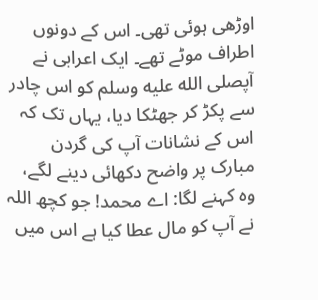اوڑھی ہوئی تھی۔ اس کے دونوں اطراف موٹے تھے۔ ایک اعرابی نے آپصلى الله عليه وسلم کو اس چادر سے پکڑ کر جھٹکا دیا، یہاں تک کہ اس کے نشانات آپ کی گردن مبارک پر واضح دکھائی دینے لگے، وہ کہنے لگا: اے محمد! جو کچھ اللہ نے آپ کو مال عطا کیا ہے اس میں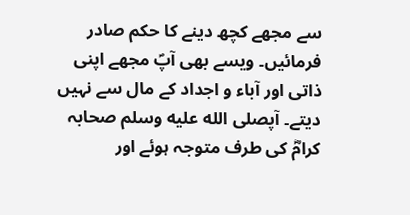سے مجھے کچھ دینے کا حکم صادر فرمائیں۔ ویسے بھی آپؐ مجھے اپنی ذاتی اور آباء و اجداد کے مال سے نہیں دیتے۔ آپصلى الله عليه وسلم صحابہ کرامؓ کی طرف متوجہ ہوئے اور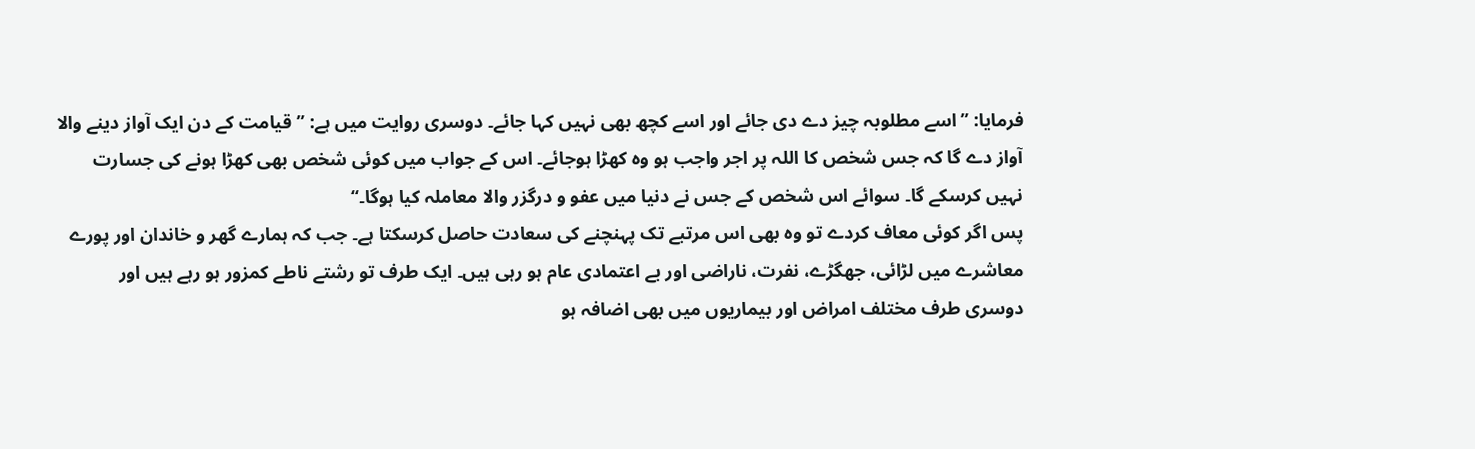فرمایا: ’’اسے مطلوبہ چیز دے دی جائے اور اسے کچھ بھی نہیں کہا جائے۔ دوسری روایت میں ہے: ’’قیامت کے دن ایک آواز دینے والا آواز دے گا کہ جس شخص کا اللہ پر اجر واجب ہو وہ کھڑا ہوجائے۔ اس کے جواب میں کوئی شخص بھی کھڑا ہونے کی جسارت نہیں کرسکے گا۔ سوائے اس شخص کے جس نے دنیا میں عفو و درگزر والا معاملہ کیا ہوگا۔‘‘
پس اگر کوئی معاف کردے تو وہ بھی اس مرتبے تک پہنچنے کی سعادت حاصل کرسکتا ہے۔ جب کہ ہمارے گھر و خاندان اور پورے معاشرے میں لڑائی، جھگڑے، نفرت، ناراضی اور بے اعتمادی عام ہو رہی ہیں۔ ایک طرف تو رشتے ناطے کمزور ہو رہے ہیں اور دوسری طرف مختلف امراض اور بیماریوں میں بھی اضافہ ہو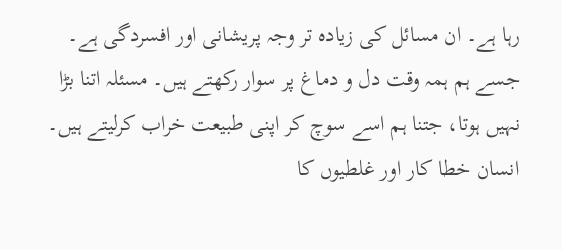رہا ہے۔ ان مسائل کی زیادہ تر وجہ پریشانی اور افسردگی ہے۔ جسے ہم ہمہ وقت دل و دماغ پر سوار رکھتے ہیں۔ مسئلہ اتنا بڑا نہیں ہوتا، جتنا ہم اسے سوچ کر اپنی طبیعت خراب کرلیتے ہیں۔ انسان خطا کار اور غلطیوں کا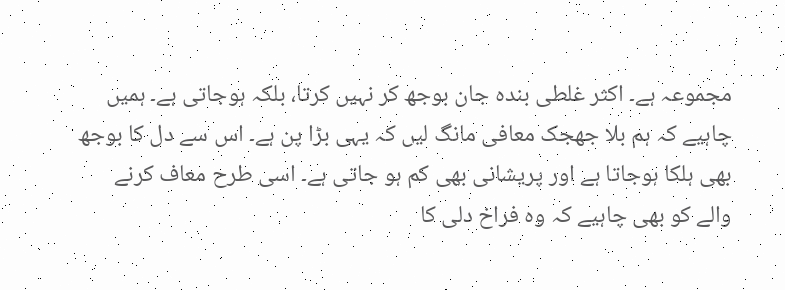مجموعہ ہے۔ اکثر غلطی بندہ جان بوجھ کر نہیں کرتا، بلکہ ہوجاتی ہے۔ ہمیں چاہیے کہ ہم بلا جھجک معافی مانگ لیں کہ یہی بڑا پن ہے۔ اس سے دل کا بوجھ بھی ہلکا ہوجاتا ہے اور پریشانی بھی کم ہو جاتی ہے۔ اسی طرح معاف کرنے والے کو بھی چاہیے کہ وہ فراخ دلی کا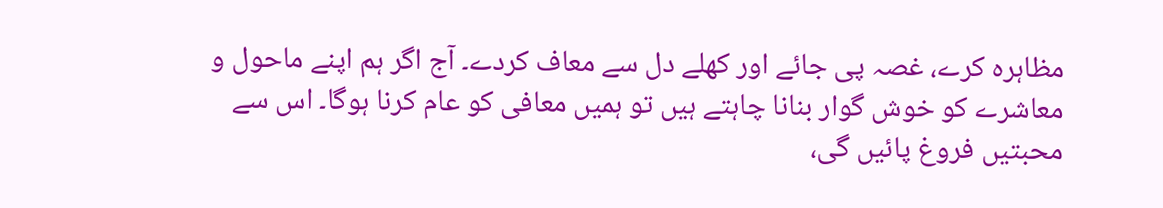مظاہرہ کرے، غصہ پی جائے اور کھلے دل سے معاف کردے۔ آج اگر ہم اپنے ماحول و معاشرے کو خوش گوار بنانا چاہتے ہیں تو ہمیں معافی کو عام کرنا ہوگا۔ اس سے محبتیں فروغ پائیں گی،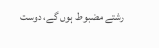رشتے مضبوط ہوں گے، دوست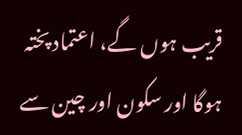قریب ہوں گے، اعتماد پختہ ہوگا اور سکون اور چین سے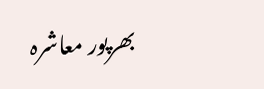بھرپور معاشرہ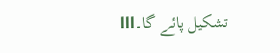تشکیل پائے گا۔lll